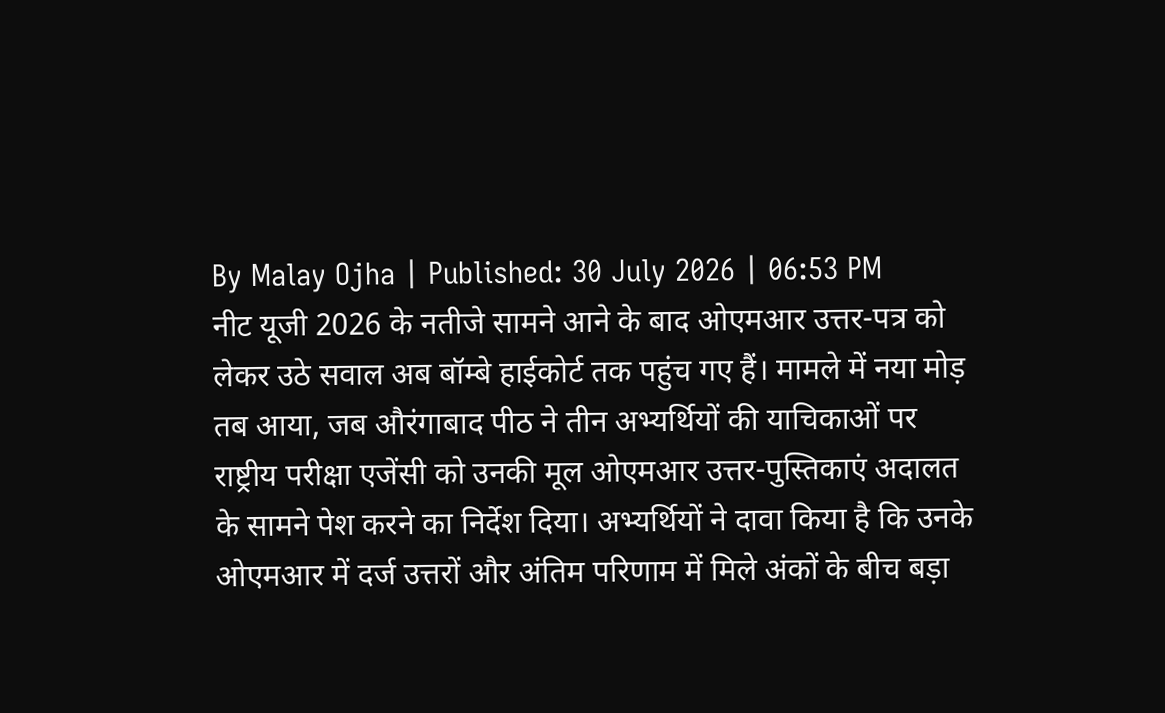By Malay Ojha | Published: 30 July 2026 | 06:53 PM
नीट यूजी 2026 के नतीजे सामने आने के बाद ओएमआर उत्तर-पत्र को लेकर उठे सवाल अब बॉम्बे हाईकोर्ट तक पहुंच गए हैं। मामले में नया मोड़ तब आया, जब औरंगाबाद पीठ ने तीन अभ्यर्थियों की याचिकाओं पर राष्ट्रीय परीक्षा एजेंसी को उनकी मूल ओएमआर उत्तर-पुस्तिकाएं अदालत के सामने पेश करने का निर्देश दिया। अभ्यर्थियों ने दावा किया है कि उनके ओएमआर में दर्ज उत्तरों और अंतिम परिणाम में मिले अंकों के बीच बड़ा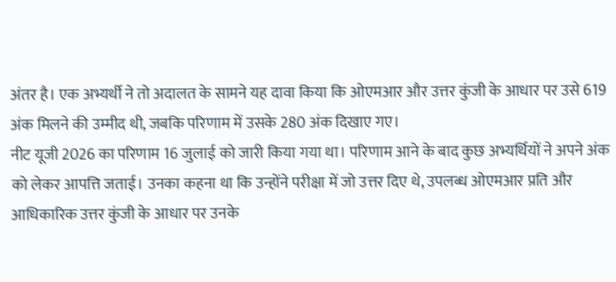अंतर है। एक अभ्यर्थी ने तो अदालत के सामने यह दावा किया कि ओएमआर और उत्तर कुंजी के आधार पर उसे 619 अंक मिलने की उम्मीद थी, जबकि परिणाम में उसके 280 अंक दिखाए गए।
नीट यूजी 2026 का परिणाम 16 जुलाई को जारी किया गया था। परिणाम आने के बाद कुछ अभ्यर्थियों ने अपने अंक को लेकर आपत्ति जताई। उनका कहना था कि उन्होंने परीक्षा में जो उत्तर दिए थे, उपलब्ध ओएमआर प्रति और आधिकारिक उत्तर कुंजी के आधार पर उनके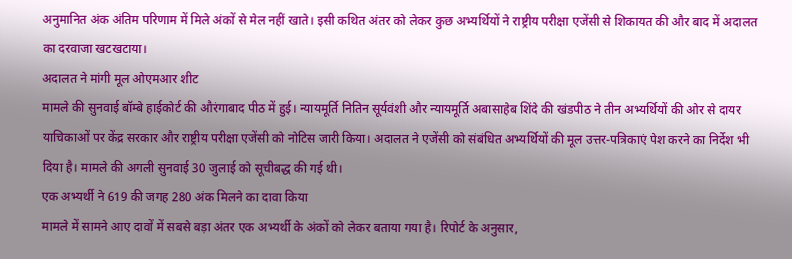अनुमानित अंक अंतिम परिणाम में मिले अंकों से मेल नहीं खाते। इसी कथित अंतर को लेकर कुछ अभ्यर्थियों ने राष्ट्रीय परीक्षा एजेंसी से शिकायत की और बाद में अदालत का दरवाजा खटखटाया।
अदालत ने मांगी मूल ओएमआर शीट
मामले की सुनवाई बॉम्बे हाईकोर्ट की औरंगाबाद पीठ में हुई। न्यायमूर्ति नितिन सूर्यवंशी और न्यायमूर्ति अबासाहेब शिंदे की खंडपीठ ने तीन अभ्यर्थियों की ओर से दायर याचिकाओं पर केंद्र सरकार और राष्ट्रीय परीक्षा एजेंसी को नोटिस जारी किया। अदालत ने एजेंसी को संबंधित अभ्यर्थियों की मूल उत्तर-पत्रिकाएं पेश करने का निर्देश भी दिया है। मामले की अगली सुनवाई 30 जुलाई को सूचीबद्ध की गई थी।
एक अभ्यर्थी ने 619 की जगह 280 अंक मिलने का दावा किया
मामले में सामने आए दावों में सबसे बड़ा अंतर एक अभ्यर्थी के अंकों को लेकर बताया गया है। रिपोर्ट के अनुसार,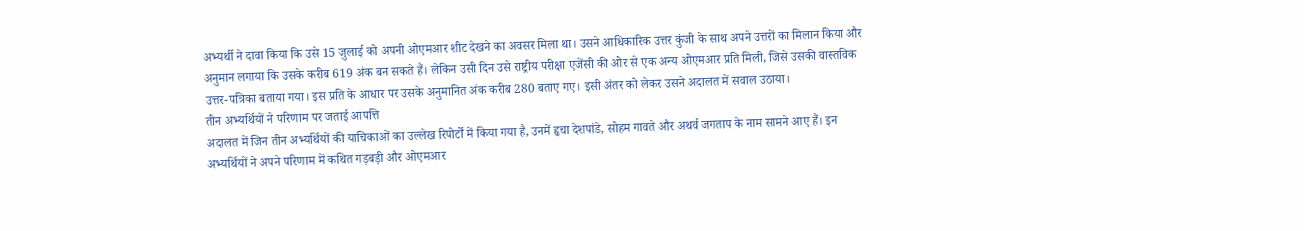अभ्यर्थी ने दावा किया कि उसे 15 जुलाई को अपनी ओएमआर शीट देखने का अवसर मिला था। उसने आधिकारिक उत्तर कुंजी के साथ अपने उत्तरों का मिलान किया और अनुमान लगाया कि उसके करीब 619 अंक बन सकते हैं। लेकिन उसी दिन उसे राष्ट्रीय परीक्षा एजेंसी की ओर से एक अन्य ओएमआर प्रति मिली, जिसे उसकी वास्तविक उत्तर-पत्रिका बताया गया। इस प्रति के आधार पर उसके अनुमानित अंक करीब 280 बताए गए। इसी अंतर को लेकर उसने अदालत में सवाल उठाया।
तीन अभ्यर्थियों ने परिणाम पर जताई आपत्ति
अदालत में जिन तीन अभ्यर्थियों की याचिकाओं का उल्लेख रिपोर्टों में किया गया है, उनमें हृचा देशपांडे, सोहम गावते और अथर्व जगताप के नाम सामने आए हैं। इन अभ्यर्थियों ने अपने परिणाम में कथित गड़बड़ी और ओएमआर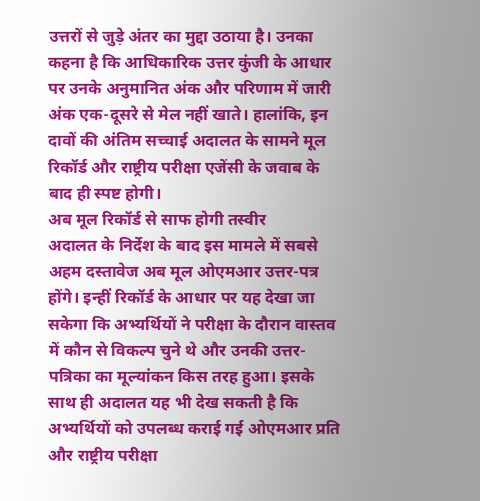उत्तरों से जुड़े अंतर का मुद्दा उठाया है। उनका कहना है कि आधिकारिक उत्तर कुंजी के आधार पर उनके अनुमानित अंक और परिणाम में जारी अंक एक-दूसरे से मेल नहीं खाते। हालांकि, इन दावों की अंतिम सच्चाई अदालत के सामने मूल रिकॉर्ड और राष्ट्रीय परीक्षा एजेंसी के जवाब के बाद ही स्पष्ट होगी।
अब मूल रिकॉर्ड से साफ होगी तस्वीर
अदालत के निर्देश के बाद इस मामले में सबसे अहम दस्तावेज अब मूल ओएमआर उत्तर-पत्र होंगे। इन्हीं रिकॉर्ड के आधार पर यह देखा जा सकेगा कि अभ्यर्थियों ने परीक्षा के दौरान वास्तव में कौन से विकल्प चुने थे और उनकी उत्तर-पत्रिका का मूल्यांकन किस तरह हुआ। इसके साथ ही अदालत यह भी देख सकती है कि अभ्यर्थियों को उपलब्ध कराई गई ओएमआर प्रति और राष्ट्रीय परीक्षा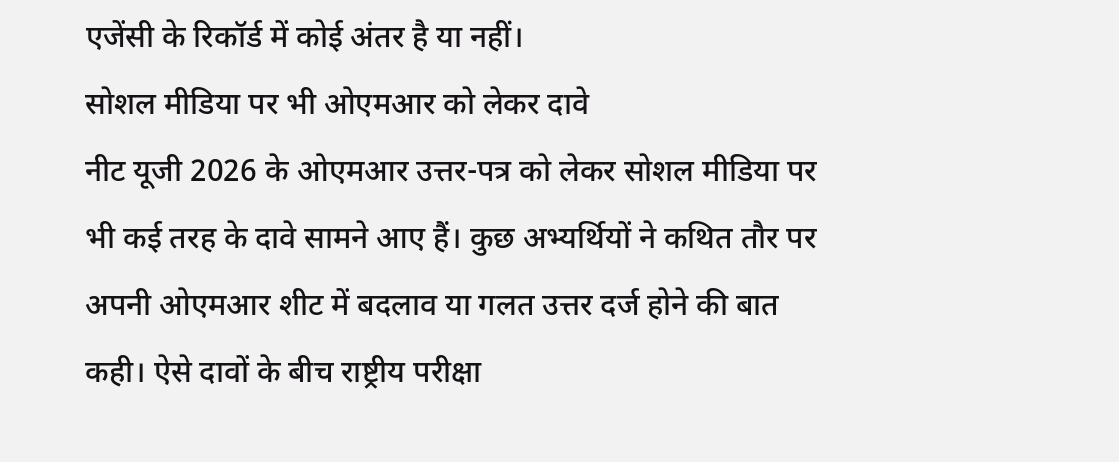एजेंसी के रिकॉर्ड में कोई अंतर है या नहीं।
सोशल मीडिया पर भी ओएमआर को लेकर दावे
नीट यूजी 2026 के ओएमआर उत्तर-पत्र को लेकर सोशल मीडिया पर भी कई तरह के दावे सामने आए हैं। कुछ अभ्यर्थियों ने कथित तौर पर अपनी ओएमआर शीट में बदलाव या गलत उत्तर दर्ज होने की बात कही। ऐसे दावों के बीच राष्ट्रीय परीक्षा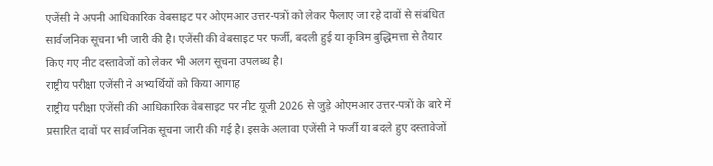एजेंसी ने अपनी आधिकारिक वेबसाइट पर ओएमआर उत्तर-पत्रों को लेकर फैलाए जा रहे दावों से संबंधित सार्वजनिक सूचना भी जारी की है। एजेंसी की वेबसाइट पर फर्जी, बदली हुई या कृत्रिम बुद्धिमत्ता से तैयार किए गए नीट दस्तावेजों को लेकर भी अलग सूचना उपलब्ध है।
राष्ट्रीय परीक्षा एजेंसी ने अभ्यर्थियों को किया आगाह
राष्ट्रीय परीक्षा एजेंसी की आधिकारिक वेबसाइट पर नीट यूजी 2026 से जुड़े ओएमआर उत्तर-पत्रों के बारे में प्रसारित दावों पर सार्वजनिक सूचना जारी की गई है। इसके अलावा एजेंसी ने फर्जी या बदले हुए दस्तावेजों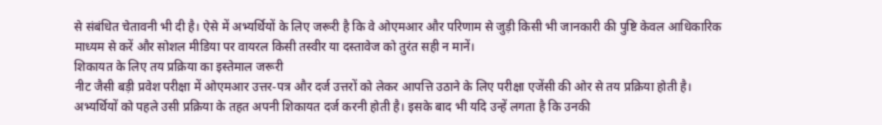से संबंधित चेतावनी भी दी है। ऐसे में अभ्यर्थियों के लिए जरूरी है कि वे ओएमआर और परिणाम से जुड़ी किसी भी जानकारी की पुष्टि केवल आधिकारिक माध्यम से करें और सोशल मीडिया पर वायरल किसी तस्वीर या दस्तावेज को तुरंत सही न मानें।
शिकायत के लिए तय प्रक्रिया का इस्तेमाल जरूरी
नीट जैसी बड़ी प्रवेश परीक्षा में ओएमआर उत्तर-पत्र और दर्ज उत्तरों को लेकर आपत्ति उठाने के लिए परीक्षा एजेंसी की ओर से तय प्रक्रिया होती है। अभ्यर्थियों को पहले उसी प्रक्रिया के तहत अपनी शिकायत दर्ज करनी होती है। इसके बाद भी यदि उन्हें लगता है कि उनकी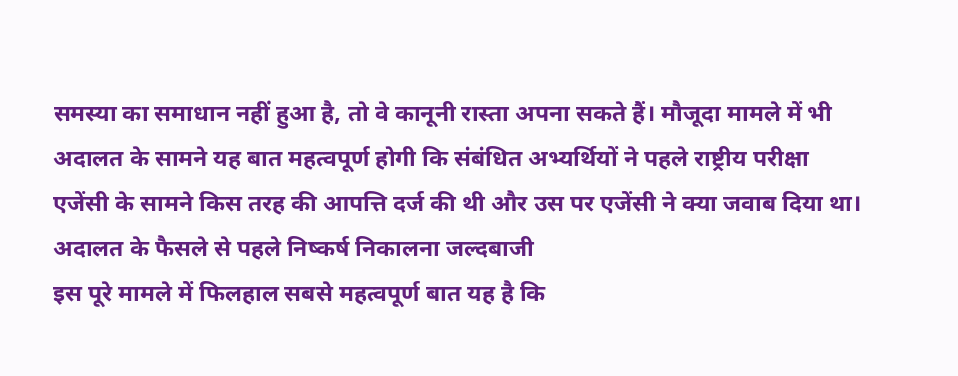समस्या का समाधान नहीं हुआ है, तो वे कानूनी रास्ता अपना सकते हैं। मौजूदा मामले में भी अदालत के सामने यह बात महत्वपूर्ण होगी कि संबंधित अभ्यर्थियों ने पहले राष्ट्रीय परीक्षा एजेंसी के सामने किस तरह की आपत्ति दर्ज की थी और उस पर एजेंसी ने क्या जवाब दिया था।
अदालत के फैसले से पहले निष्कर्ष निकालना जल्दबाजी
इस पूरे मामले में फिलहाल सबसे महत्वपूर्ण बात यह है कि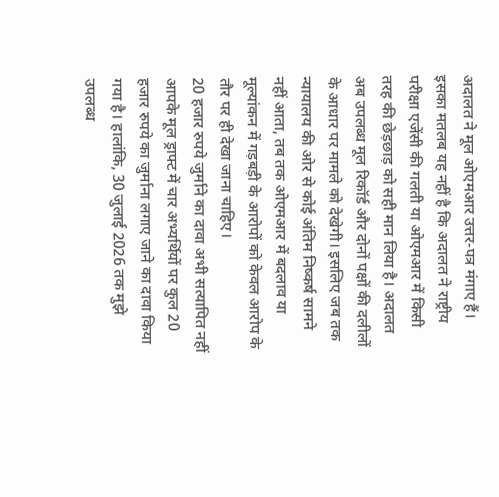अदालत ने मूल ओएमआर उत्तर-पत्र मंगाए हैं। इसका मतलब यह नहीं है कि अदालत ने राष्ट्रीय परीक्षा एजेंसी की गलती या ओएमआर में किसी तरह की छेड़छाड़ को सही मान लिया है। अदालत अब उपलब्ध मूल रिकॉर्ड और दोनों पक्षों की दलीलों के आधार पर मामले को देखेगी। इसलिए जब तक न्यायालय की ओर से कोई अंतिम निष्कर्ष सामने नहीं आता, तब तक ओएमआर में बदलाव या मूल्यांकन में गड़बड़ी के आरोपों को केवल आरोप के तौर पर ही देखा जाना चाहिए।
20 हजार रुपये जुर्माने का दावा अभी सत्यापित नहीं
आपके मूल ड्राफ्ट में चार अभ्यर्थियों पर कुल 20 हजार रुपये का जुर्माना लगाए जाने का दावा किया गया है। हालांकि, 30 जुलाई 2026 तक मुझे उपलब्ध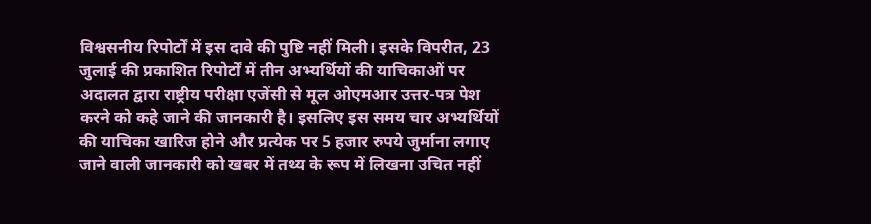विश्वसनीय रिपोर्टों में इस दावे की पुष्टि नहीं मिली। इसके विपरीत, 23 जुलाई की प्रकाशित रिपोर्टों में तीन अभ्यर्थियों की याचिकाओं पर अदालत द्वारा राष्ट्रीय परीक्षा एजेंसी से मूल ओएमआर उत्तर-पत्र पेश करने को कहे जाने की जानकारी है। इसलिए इस समय चार अभ्यर्थियों की याचिका खारिज होने और प्रत्येक पर 5 हजार रुपये जुर्माना लगाए जाने वाली जानकारी को खबर में तथ्य के रूप में लिखना उचित नहीं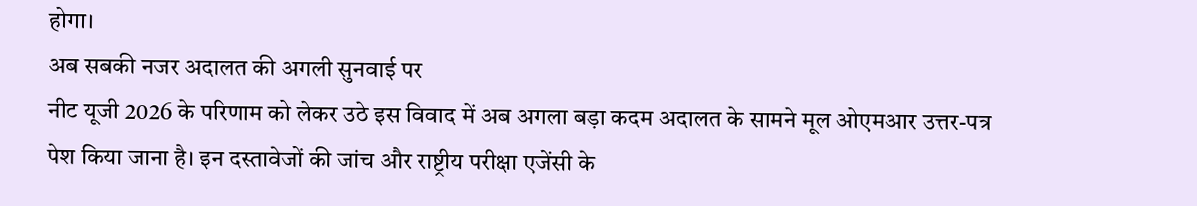होगा।
अब सबकी नजर अदालत की अगली सुनवाई पर
नीट यूजी 2026 के परिणाम को लेकर उठे इस विवाद में अब अगला बड़ा कदम अदालत के सामने मूल ओएमआर उत्तर-पत्र पेश किया जाना है। इन दस्तावेजों की जांच और राष्ट्रीय परीक्षा एजेंसी के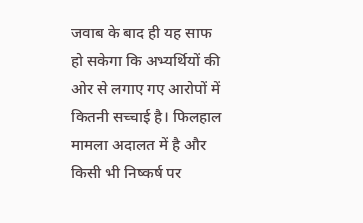जवाब के बाद ही यह साफ हो सकेगा कि अभ्यर्थियों की ओर से लगाए गए आरोपों में कितनी सच्चाई है। फिलहाल मामला अदालत में है और किसी भी निष्कर्ष पर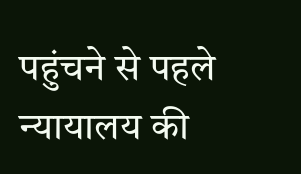पहुंचने से पहले न्यायालय की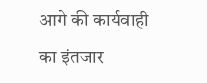आगे की कार्यवाही का इंतजार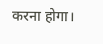करना होगा।